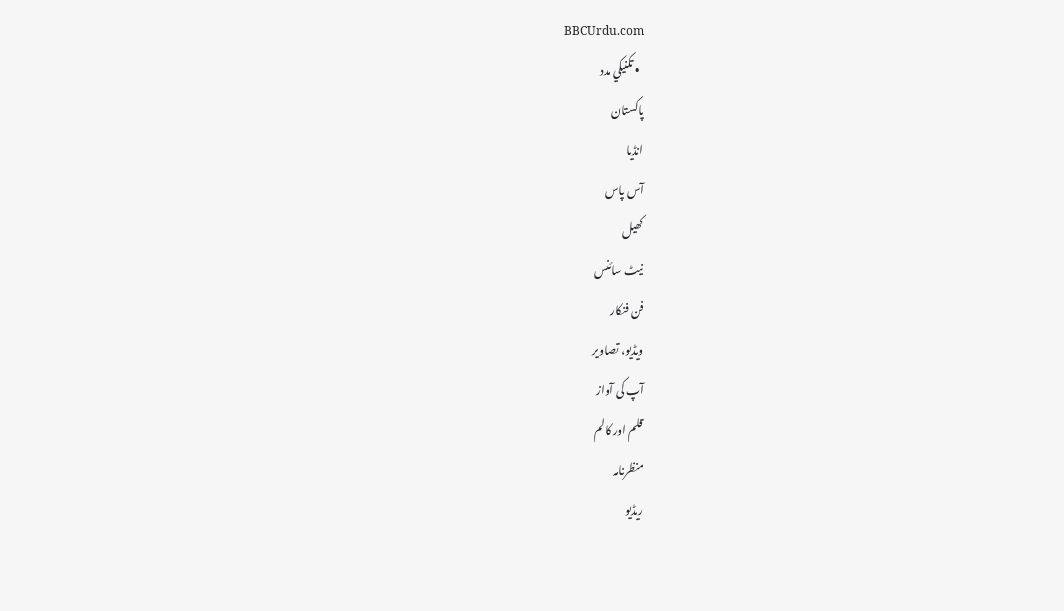BBCUrdu.com
  • تکنيکي مدد
پاکستان
انڈیا
آس پاس
کھیل
نیٹ سائنس
فن فنکار
ویڈیو، تصاویر
آپ کی آواز
قلم اور کالم
منظرنامہ
ریڈیو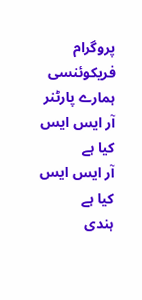پروگرام
فریکوئنسی
ہمارے پارٹنر
آر ایس ایس کیا ہے
آر ایس ایس کیا ہے
ہندی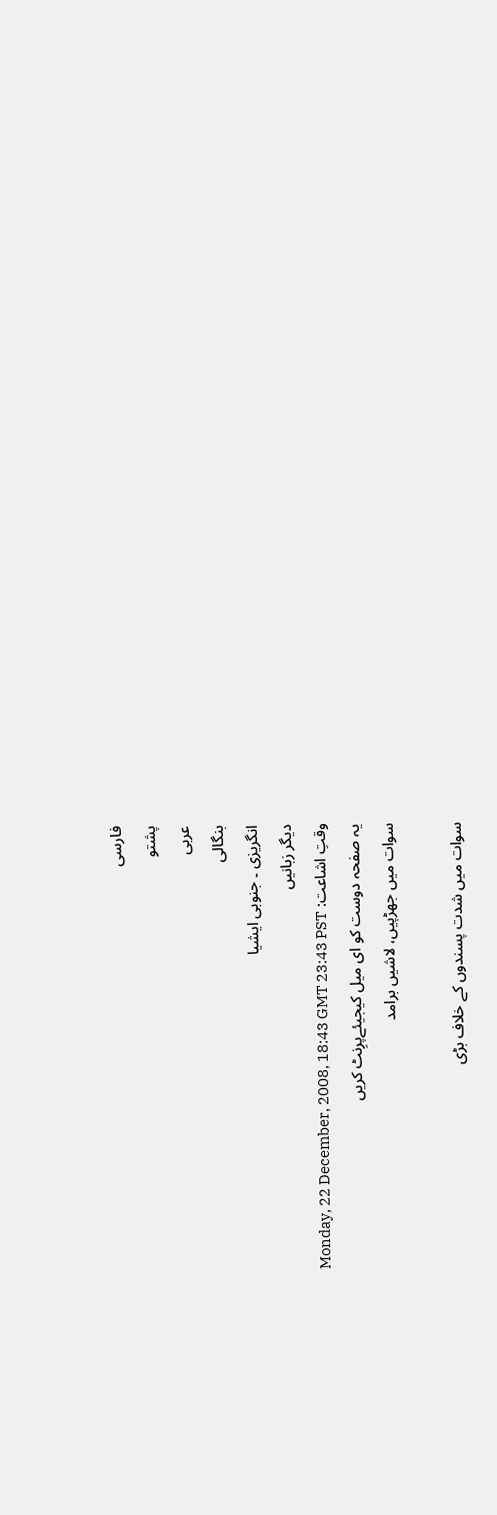فارسی
پشتو
عربی
بنگالی
انگریزی ۔ جنوبی ایشیا
دیگر زبانیں
وقتِ اشاعت: Monday, 22 December, 2008, 18:43 GMT 23:43 PST
یہ صفحہ دوست کو ای میل کیجیئےپرِنٹ کریں
سوات میں جھڑپیں، لاشیں برامد

سوات میں شدت پسندوں کے خلاف بڑی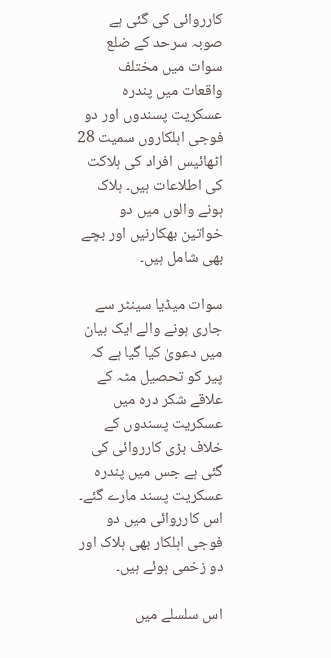کارروائی کی گئی ہے
صوبہ سرحد کے ضلع سوات میں مختلف واقعات میں پندرہ عسکریت پسندوں اور دو فوجی اہلکاروں سمیت 28 اٹھائیس افراد کی ہلاکت کی اطلاعات ہیں۔ ہلاک ہونے والوں میں دو خواتین بھکارنیں اور بچے بھی شامل ہیں۔

سوات میڈیا سینٹر سے جاری ہونے والے ایک بیان میں دعویٰ کیا گیا ہے کہ پیر کو تحصیل مٹہ کے علاقے شکر درہ میں عسکریت پسندوں کے خلاف بڑی کارروائی کی گئی ہے جس میں پندرہ عسکریت پسند مارے گئے۔ اس کارروائی میں دو فوجی اہلکار بھی ہلاک اور دو زخمی ہوئے ہیں۔

اس سلسلے میں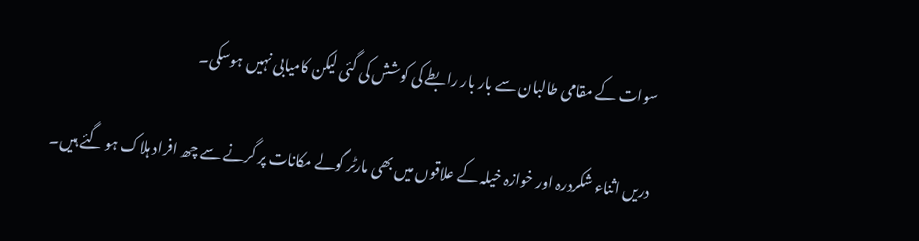سوات کے مقامی طالبان سے بار بار رابطے کی کوشش کی گئی لیکن کامیابی نہیں ہوسکی۔

دریں اثناء شکردرہ اور خوازہ خیلہ کے علاقوں میں بھی مارٹر گولے مکانات پر گرنے سے چھ افراد ہلاک ہو گئے ہیں۔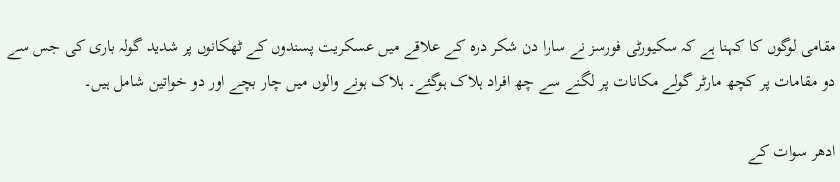مقامی لوگوں کا کہنا ہے کہ سکیورٹی فورسز نے سارا دن شکر درہ کے علاقے میں عسکریت پسندوں کے ٹھکانوں پر شدید گولہ باری کی جس سے دو مقامات پر کچھ مارٹر گولے مکانات پر لگنے سے چھ افراد ہلاک ہوگئے۔ ہلاک ہونے والوں میں چار بچے اور دو خواتین شامل ہیں۔

ادھر سوات کے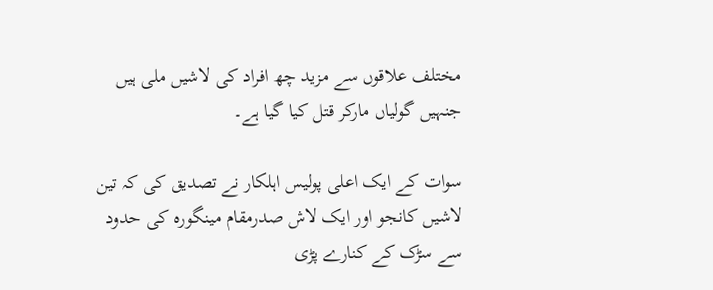مختلف علاقوں سے مزید چھ افراد کی لاشیں ملی ہیں جنہیں گولیاں مارکر قتل کیا گیا ہے۔

سوات کے ایک اعلی پولیس اہلکار نے تصدیق کی کہ تین لاشیں کانجو اور ایک لاش صدرمقام مینگورہ کی حدود سے سڑک کے کنارے پڑی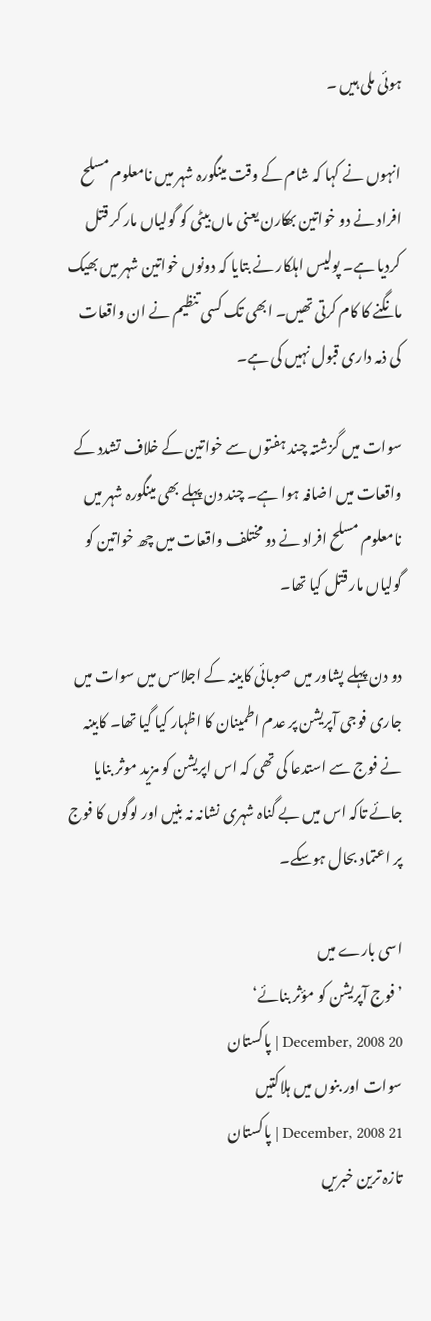ہوئی ملی ہیں ۔

انہوں نے کہا کہ شام کے وقت مینگورہ شہر میں نامعلوم مسلح افراد نے دو خواتین بھکارن یعنی ماں بیٹی کو گولیاں مار کر قتل کردیا ہے۔ پولیس اہلکار نے بتایا کہ دونوں خواتین شہر میں بھیک مانگنے کا کام کرتی تھیں۔ ابھی تک کسی تنظیم نے ان واقعات کی ذمہ داری قبول نہیں کی ہے۔

سوات میں گزشتہ چند ہفتوں سے خواتین کے خلاف تشدد کے واقعات میں اضافہ ہوا ہے۔ چند دن پہلے بھی مینگورہ شہر میں نامعلوم مسلح افراد نے دو مختلف واقعات میں چھ خواتین کو گولیاں مار قتل کیا تھا۔

دو دن پہلے پشاور میں صوبائی کابینہ کے اجلاسں میں سوات میں جاری فوجی آپریشن پر عدم اطمینان کا اظہار کیا گیا تھا۔ کابینہ نے فوج سے استدعا کی تھی کہ اس اپریشن کو مزید موثر بنایا جائے تاکہ اس میں بے گناہ شہری نشانہ نہ بنیں اور لوگوں کا فوج پر اعتماد بحال ہوسکے۔

اسی بارے میں
’فوج آپریشن کو مؤثر بنائے‘
20 December, 2008 | پاکستان
سوات اور بنوں میں ہلاکتیں
21 December, 2008 | پاکستان
تازہ ترین خبریں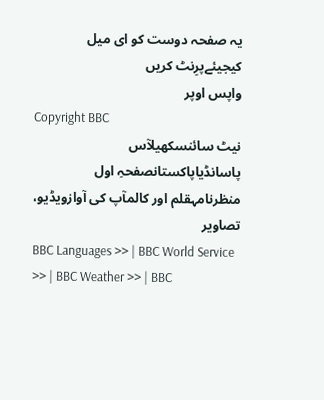یہ صفحہ دوست کو ای میل کیجیئےپرِنٹ کریں
واپس اوپر
Copyright BBC
نیٹ سائنسکھیلآس پاسانڈیاپاکستانصفحہِ اول
منظرنامہقلم اور کالمآپ کی آوازویڈیو، تصاویر
BBC Languages >> | BBC World Service >> | BBC Weather >> | BBC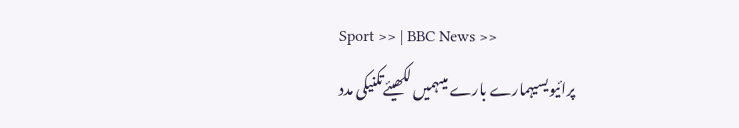Sport >> | BBC News >>
پرائیویسیہمارے بارے میںہمیں لکھیئےتکنیکی مدد